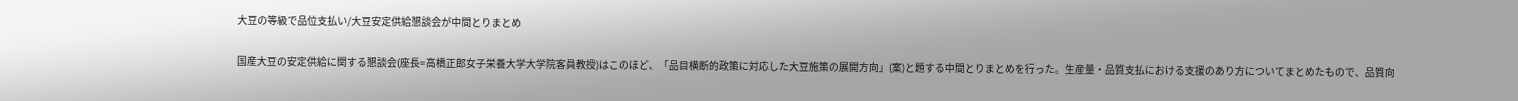大豆の等級で品位支払い/大豆安定供給懇談会が中間とりまとめ

国産大豆の安定供給に関する懇談会(座長=高橋正郎女子栄養大学大学院客員教授)はこのほど、「品目横断的政策に対応した大豆施策の展開方向」(案)と題する中間とりまとめを行った。生産量・品質支払における支援のあり方についてまとめたもので、品質向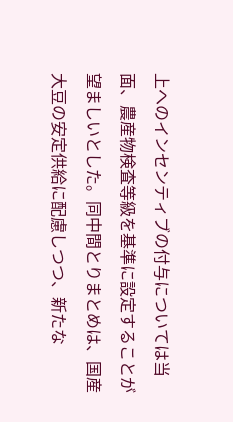上へのインセンティブの付与については当面、農産物検査等級を基準に設定することが望ましいとした。同中間とりまとめは、国産大豆の安定供給に配慮しつつ、新たな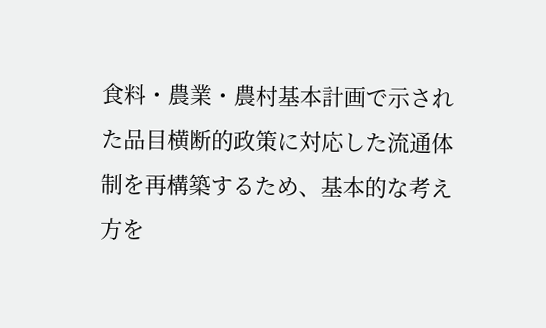食料・農業・農村基本計画で示された品目横断的政策に対応した流通体制を再構築するため、基本的な考え方を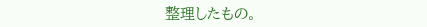整理したもの。